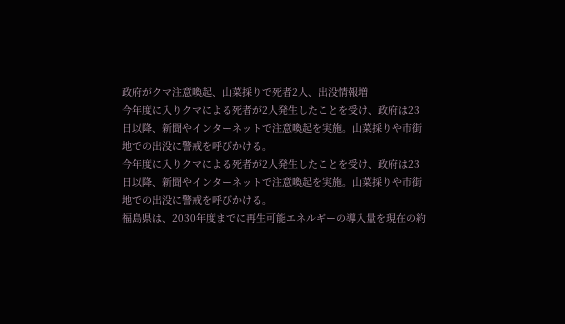政府がクマ注意喚起、山菜採りで死者2人、出没情報増
今年度に入りクマによる死者が2人発生したことを受け、政府は23日以降、新聞やインターネットで注意喚起を実施。山菜採りや市街地での出没に警戒を呼びかける。
今年度に入りクマによる死者が2人発生したことを受け、政府は23日以降、新聞やインターネットで注意喚起を実施。山菜採りや市街地での出没に警戒を呼びかける。
福島県は、2030年度までに再生可能エネルギーの導入量を現在の約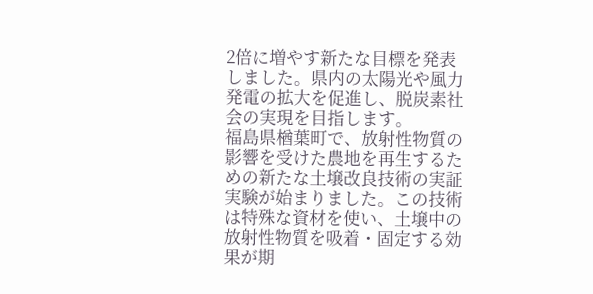2倍に増やす新たな目標を発表しました。県内の太陽光や風力発電の拡大を促進し、脱炭素社会の実現を目指します。
福島県楢葉町で、放射性物質の影響を受けた農地を再生するための新たな土壌改良技術の実証実験が始まりました。この技術は特殊な資材を使い、土壌中の放射性物質を吸着・固定する効果が期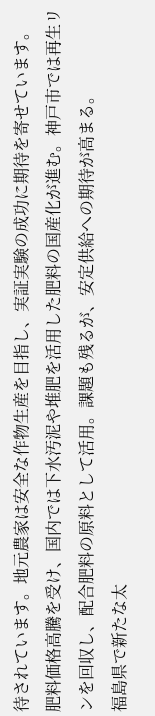待されています。地元農家は安全な作物生産を目指し、実証実験の成功に期待を寄せています。
肥料価格高騰を受け、国内では下水汚泥や堆肥を活用した肥料の国産化が進む。神戸市では再生リンを回収し、配合肥料の原料として活用。課題も残るが、安定供給への期待が高まる。
福島県で新たな太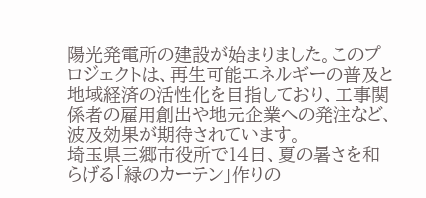陽光発電所の建設が始まりました。このプロジェクトは、再生可能エネルギーの普及と地域経済の活性化を目指しており、工事関係者の雇用創出や地元企業への発注など、波及効果が期待されています。
埼玉県三郷市役所で14日、夏の暑さを和らげる「緑のカーテン」作りの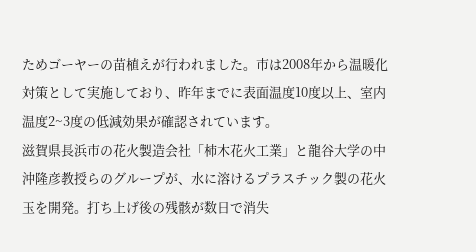ためゴーヤーの苗植えが行われました。市は2008年から温暖化対策として実施しており、昨年までに表面温度10度以上、室内温度2~3度の低減効果が確認されています。
滋賀県長浜市の花火製造会社「柿木花火工業」と龍谷大学の中沖隆彦教授らのグループが、水に溶けるプラスチック製の花火玉を開発。打ち上げ後の残骸が数日で消失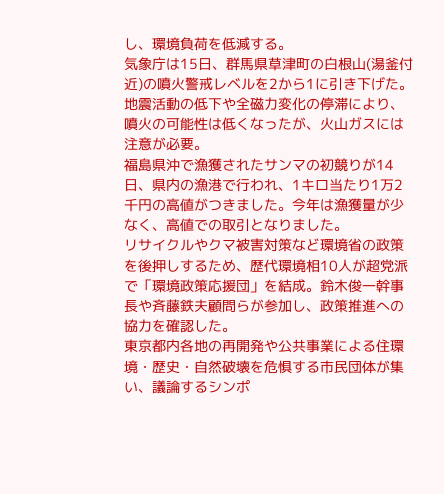し、環境負荷を低減する。
気象庁は15日、群馬県草津町の白根山(湯釜付近)の噴火警戒レベルを2から1に引き下げた。地震活動の低下や全磁力変化の停滞により、噴火の可能性は低くなったが、火山ガスには注意が必要。
福島県沖で漁獲されたサンマの初競りが14日、県内の漁港で行われ、1キロ当たり1万2千円の高値がつきました。今年は漁獲量が少なく、高値での取引となりました。
リサイクルやクマ被害対策など環境省の政策を後押しするため、歴代環境相10人が超党派で「環境政策応援団」を結成。鈴木俊一幹事長や斉藤鉄夫顧問らが参加し、政策推進への協力を確認した。
東京都内各地の再開発や公共事業による住環境・歴史・自然破壊を危惧する市民団体が集い、議論するシンポ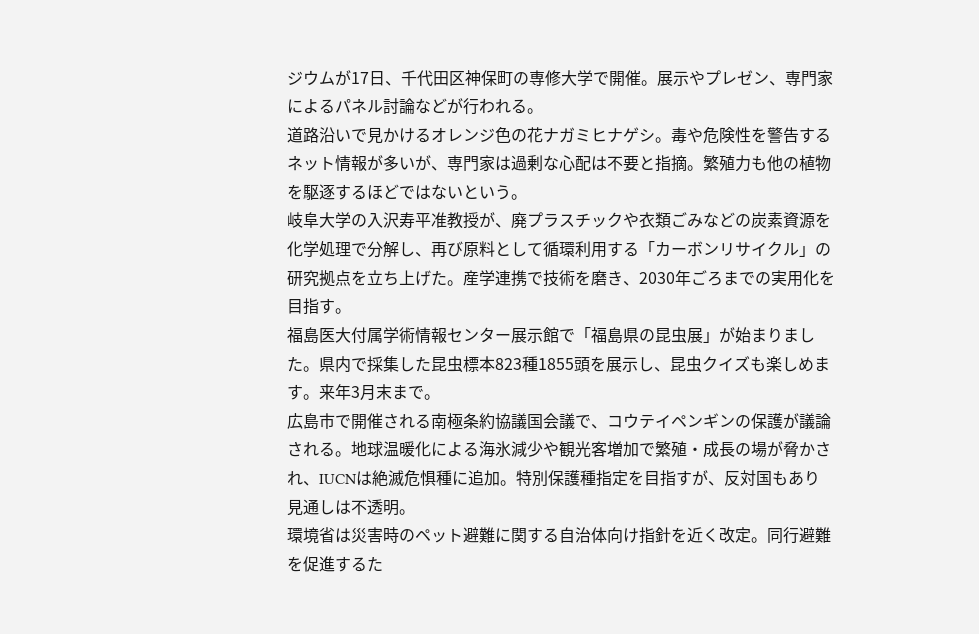ジウムが17日、千代田区神保町の専修大学で開催。展示やプレゼン、専門家によるパネル討論などが行われる。
道路沿いで見かけるオレンジ色の花ナガミヒナゲシ。毒や危険性を警告するネット情報が多いが、専門家は過剰な心配は不要と指摘。繁殖力も他の植物を駆逐するほどではないという。
岐阜大学の入沢寿平准教授が、廃プラスチックや衣類ごみなどの炭素資源を化学処理で分解し、再び原料として循環利用する「カーボンリサイクル」の研究拠点を立ち上げた。産学連携で技術を磨き、2030年ごろまでの実用化を目指す。
福島医大付属学術情報センター展示館で「福島県の昆虫展」が始まりました。県内で採集した昆虫標本823種1855頭を展示し、昆虫クイズも楽しめます。来年3月末まで。
広島市で開催される南極条約協議国会議で、コウテイペンギンの保護が議論される。地球温暖化による海氷減少や観光客増加で繁殖・成長の場が脅かされ、IUCNは絶滅危惧種に追加。特別保護種指定を目指すが、反対国もあり見通しは不透明。
環境省は災害時のペット避難に関する自治体向け指針を近く改定。同行避難を促進するた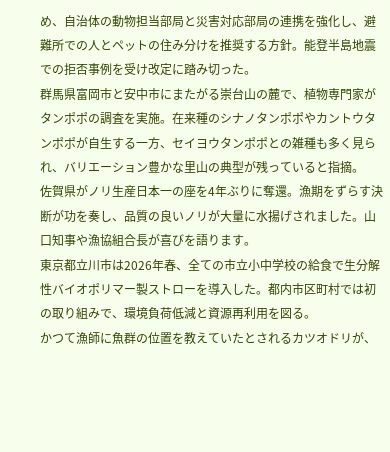め、自治体の動物担当部局と災害対応部局の連携を強化し、避難所での人とペットの住み分けを推奨する方針。能登半島地震での拒否事例を受け改定に踏み切った。
群馬県富岡市と安中市にまたがる崇台山の麓で、植物専門家がタンポポの調査を実施。在来種のシナノタンポポやカントウタンポポが自生する一方、セイヨウタンポポとの雑種も多く見られ、バリエーション豊かな里山の典型が残っていると指摘。
佐賀県がノリ生産日本一の座を4年ぶりに奪還。漁期をずらす決断が功を奏し、品質の良いノリが大量に水揚げされました。山口知事や漁協組合長が喜びを語ります。
東京都立川市は2026年春、全ての市立小中学校の給食で生分解性バイオポリマー製ストローを導入した。都内市区町村では初の取り組みで、環境負荷低減と資源再利用を図る。
かつて漁師に魚群の位置を教えていたとされるカツオドリが、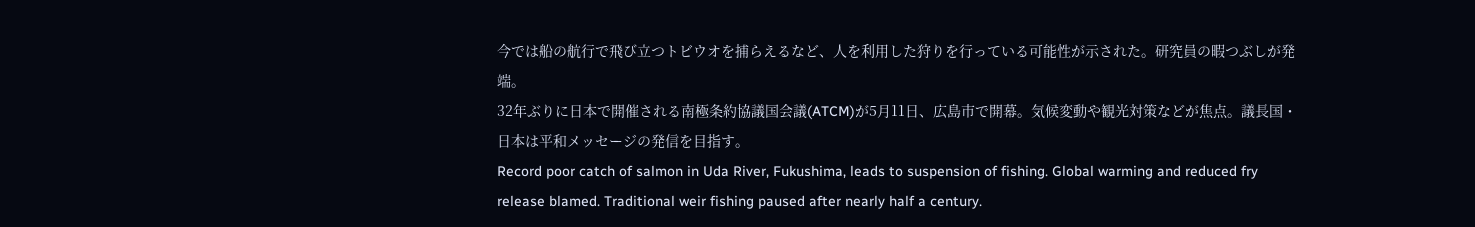今では船の航行で飛び立つトビウオを捕らえるなど、人を利用した狩りを行っている可能性が示された。研究員の暇つぶしが発端。
32年ぶりに日本で開催される南極条約協議国会議(ATCM)が5月11日、広島市で開幕。気候変動や観光対策などが焦点。議長国・日本は平和メッセージの発信を目指す。
Record poor catch of salmon in Uda River, Fukushima, leads to suspension of fishing. Global warming and reduced fry release blamed. Traditional weir fishing paused after nearly half a century.